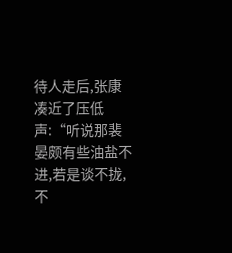待人走后,张康凑近了压低声:“听说那裴晏颇有些油盐不进,若是谈不拢,不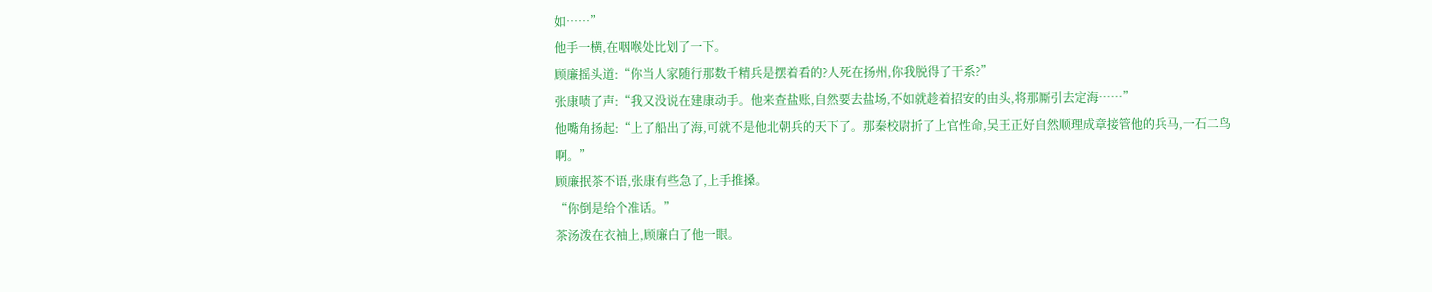如……”
他手一横,在咽喉处比划了一下。
顾廉摇头道:“你当人家随行那数千精兵是摆着看的?人死在扬州,你我脱得了干系?”
张康啧了声:“我又没说在建康动手。他来查盐账,自然要去盐场,不如就趁着招安的由头,将那厮引去定海……”
他嘴角扬起:“上了船出了海,可就不是他北朝兵的天下了。那秦校尉折了上官性命,吴王正好自然顺理成章接管他的兵马,一石二鸟啊。”
顾廉抿茶不语,张康有些急了,上手推搡。
“你倒是给个准话。”
茶汤泼在衣袖上,顾廉白了他一眼。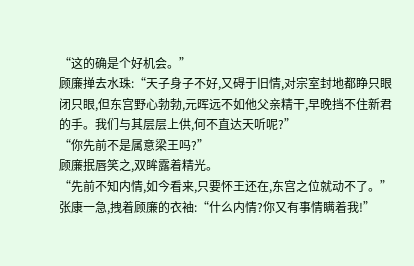“这的确是个好机会。”
顾廉掸去水珠:“天子身子不好,又碍于旧情,对宗室封地都睁只眼闭只眼,但东宫野心勃勃,元晖远不如他父亲精干,早晚挡不住新君的手。我们与其层层上供,何不直达天听呢?”
“你先前不是属意梁王吗?”
顾廉抿唇笑之,双眸露着精光。
“先前不知内情,如今看来,只要怀王还在,东宫之位就动不了。”
张康一急,拽着顾廉的衣袖:“什么内情?你又有事情瞒着我!”